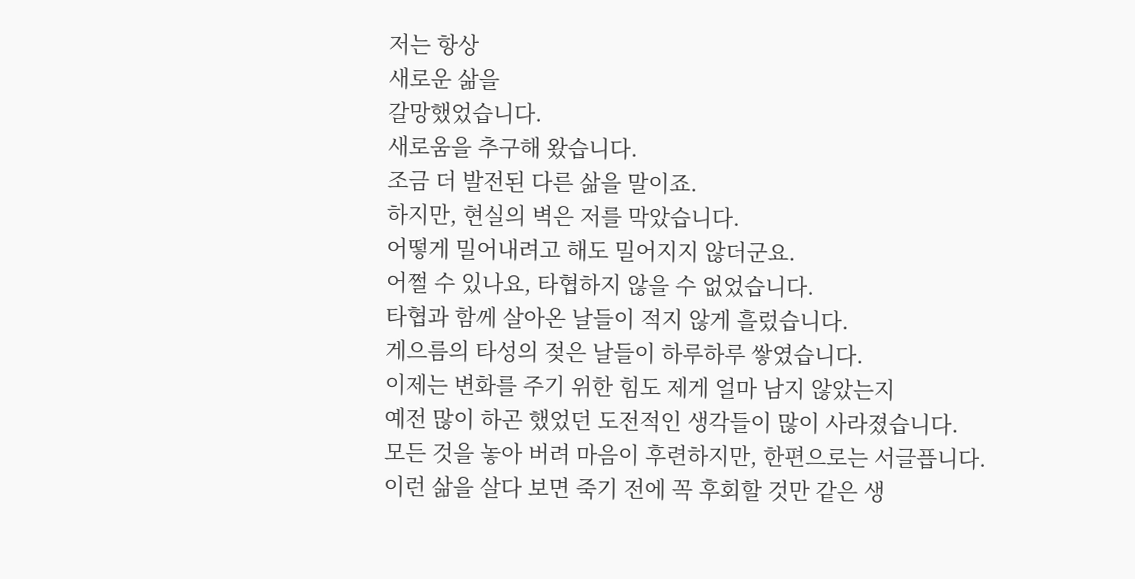저는 항상
새로운 삶을
갈망했었습니다.
새로움을 추구해 왔습니다.
조금 더 발전된 다른 삶을 말이죠.
하지만, 현실의 벽은 저를 막았습니다.
어떻게 밀어내려고 해도 밀어지지 않더군요.
어쩔 수 있나요, 타협하지 않을 수 없었습니다.
타협과 함께 살아온 날들이 적지 않게 흘렀습니다.
게으름의 타성의 젖은 날들이 하루하루 쌓였습니다.
이제는 변화를 주기 위한 힘도 제게 얼마 남지 않았는지
예전 많이 하곤 했었던 도전적인 생각들이 많이 사라졌습니다.
모든 것을 놓아 버려 마음이 후련하지만, 한편으로는 서글픕니다.
이런 삶을 살다 보면 죽기 전에 꼭 후회할 것만 같은 생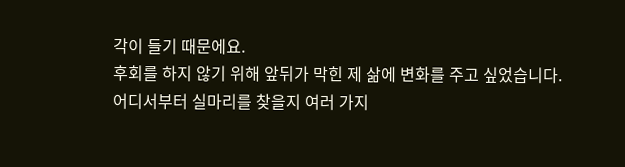각이 들기 때문에요.
후회를 하지 않기 위해 앞뒤가 막힌 제 삶에 변화를 주고 싶었습니다.
어디서부터 실마리를 찾을지 여러 가지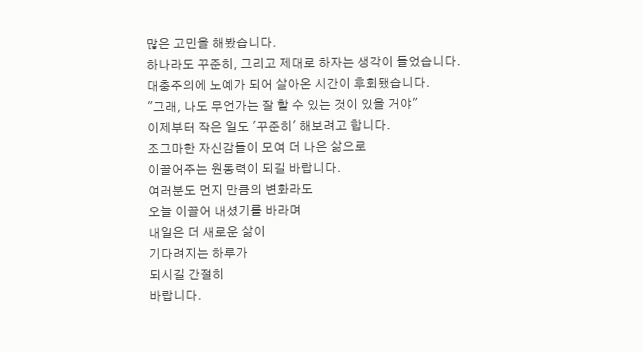많은 고민을 해봤습니다.
하나라도 꾸준히, 그리고 제대로 하자는 생각이 들었습니다.
대충주의에 노예가 되어 살아온 시간이 후회됐습니다.
"그래, 나도 무언가는 잘 할 수 있는 것이 있을 거야"
이제부터 작은 일도 '꾸준히' 해보려고 합니다.
조그마한 자신감들이 모여 더 나은 삶으로
이끌어주는 원동력이 되길 바랍니다.
여러분도 먼지 만큼의 변화라도
오늘 이끌어 내셨기를 바라며
내일은 더 새로운 삶이
기다려지는 하루가
되시길 간절히
바랍니다.